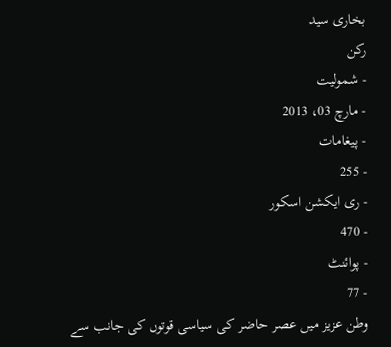بخاری سید
رکن
- شمولیت
- مارچ 03، 2013
- پیغامات
- 255
- ری ایکشن اسکور
- 470
- پوائنٹ
- 77
وطن عزیز میں عصر حاضر کی سیاسی قوتوں کی جانب سے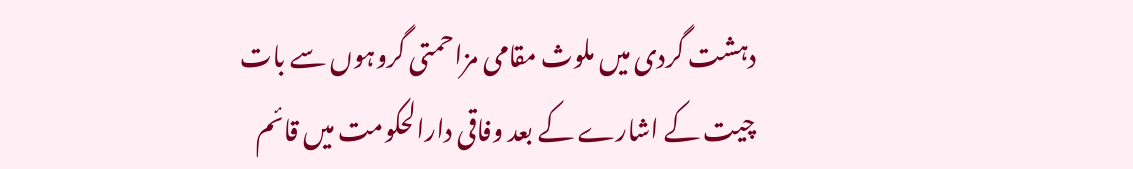دہشت گردی میں ملوث مقامی مزاحمتی گروہوں سے بات چیت کے اشارے کے بعد وفاقی دارالحکومت میں قائم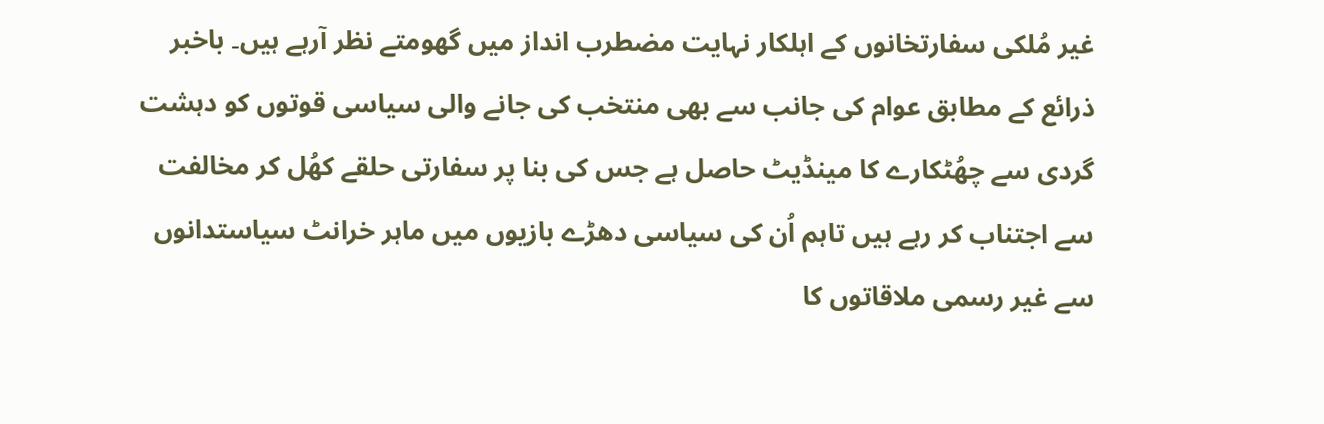غیر مُلکی سفارتخانوں کے اہلکار نہایت مضطرب انداز میں گھومتے نظر آرہے ہیں۔ باخبر ذرائع کے مطابق عوام کی جانب سے بھی منتخب کی جانے والی سیاسی قوتوں کو دہشت گردی سے چھُٹکارے کا مینڈیٹ حاصل ہے جس کی بنا پر سفارتی حلقے کھُل کر مخالفت سے اجتناب کر رہے ہیں تاہم اُن کی سیاسی دھڑے بازیوں میں ماہر خرانٹ سیاستدانوں سے غیر رسمی ملاقاتوں کا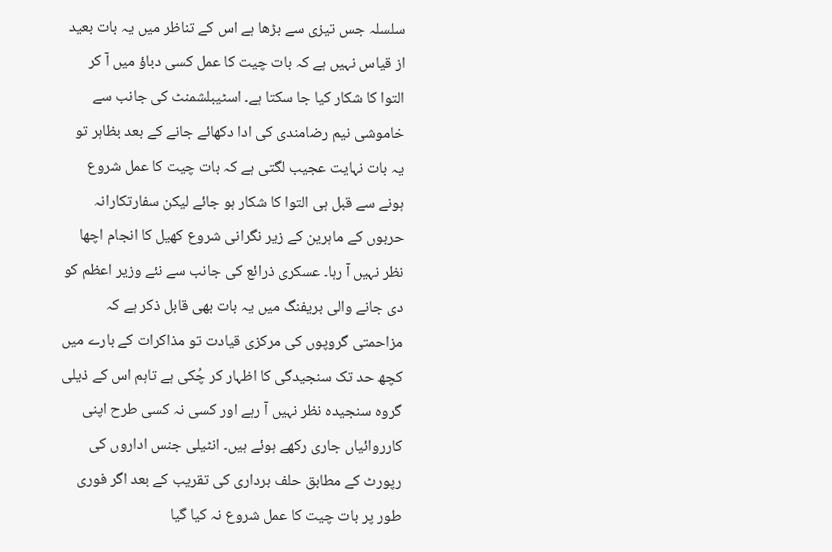سلسلہ جس تیزی سے بڑھا ہے اس کے تناظر میں یہ بات بعید از قیاس نہیں ہے کہ بات چیت کا عمل کسی دباؤ میں آ کر التوا کا شکار کیا جا سکتا ہے۔ اسٹیبلشمنٹ کی جانب سے خاموشی نیم رضامندی کی ادا دکھائے جانے کے بعد بظاہر تو یہ بات نہایت عجیب لگتی ہے کہ بات چیت کا عمل شروع ہونے سے قبل ہی التوا کا شکار ہو جائے لیکن سفارتکارانہ حربوں کے ماہرین کے زیر نگرانی شروع کھیل کا انجام اچھا نظر نہیں آ رہا۔ عسکری ذرائع کی جانب سے نئے وزیر اعظم کو دی جانے والی بریفنگ میں یہ بات بھی قابل ذکر ہے کہ مزاحمتی گروپوں کی مرکزی قیادت تو مذاکرات کے بارے میں کچھ حد تک سنجیدگی کا اظہار کر چُکی ہے تاہم اس کے ذیلی گروہ سنجیدہ نظر نہیں آ رہے اور کسی نہ کسی طرح اپنی کارروائیاں جاری رکھے ہوئے ہیں۔ انٹیلی جنس اداروں کی رپورٹ کے مطابق حلف برداری کی تقریب کے بعد اگر فوری طور پر بات چیت کا عمل شروع نہ کیا گیا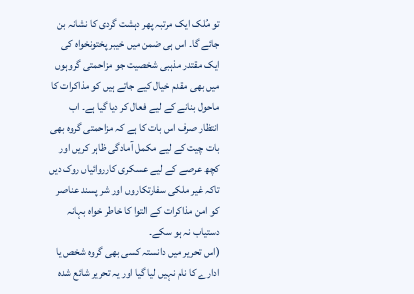تو مُلک ایک مرتبہ پھر دہشت گردی کا نشانہ بن جائے گا۔ اس ہی ضمن میں خیبر پختونخواہ کی ایک مقتدر مذہبی شخصیت جو مزاحمتی گروہوں میں بھی مقدم خیال کیے جاتے ہیں کو مذاکرات کا ماحول بنانے کے لیے فعال کر دیا گیا ہے۔ اب انتظار صرف اس بات کا ہے کہ مزاحمتی گروہ بھی بات چیت کے لیے مکمل آمادگی ظاہر کریں اور کچھ عرصے کے لیے عسکری کارروائیاں روک دیں تاکہ غیر ملکی سفارتکاروں اور شر پسند عناصر کو امن مذاکرات کے التوا کا خاطر خواہ بہانہ دستیاب نہ ہو سکے۔
(اس تحریر میں دانستہ کسی بھی گروہ شخص یا ادارے کا نام نہیں لیا گیا اور یہ تحریر شائع شدہ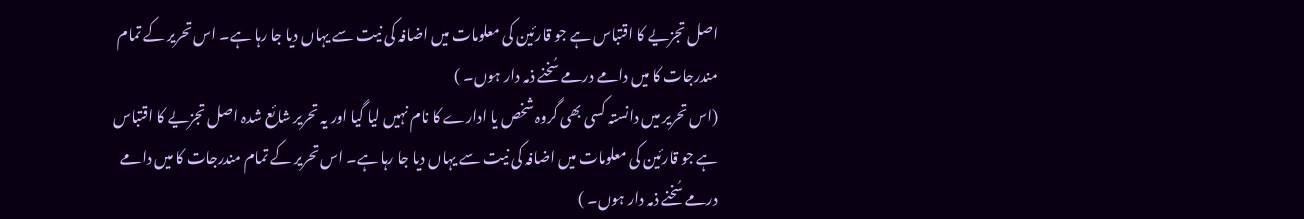اصل تجزیے کا اقتباس ہے جو قارئین کی معلومات میں اضافہ کی نیت سے یہاں دیا جا رہا ہے۔ اس تحریر کے تمام مندرجات کا میں دامے درمے سُخنے ذمہ دار ہوں۔ )
(اس تحریر میں دانستہ کسی بھی گروہ شخص یا ادارے کا نام نہیں لیا گیا اور یہ تحریر شائع شدہ اصل تجزیے کا اقتباس ہے جو قارئین کی معلومات میں اضافہ کی نیت سے یہاں دیا جا رہا ہے۔ اس تحریر کے تمام مندرجات کا میں دامے درمے سُخنے ذمہ دار ہوں۔ )